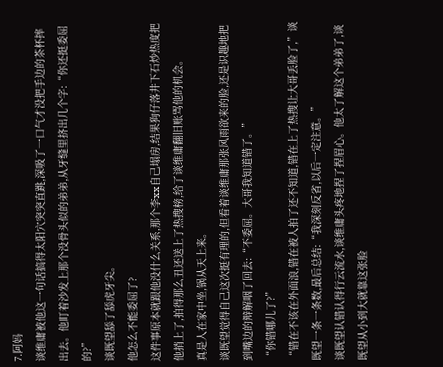7.阿妈
谈维庸被他这一句话搞得太阳穴突突直跳,深吸了一口气才没把手边的茶杯摔出去。他盯着沙发上那个没骨头似的弟弟,从牙缝里挤出几个字:“你还挺委屈的?”
谈既望舔了舔虎牙尖。
他怎么不能委屈了?
这件事原本就跟他没什么关系,那个李xx自己塌房,结果狗仔落井下石炒热度把他捎上了,拍得那么丑还送上了热搜榜,给了谈维庸翻旧账骂他的机会。
真是人在家中坐,锅从天上来。
谈既望觉得自己这次挺有理的,但看着谈维庸那张风雨欲来的脸,还是识趣地把到嘴边的辩解咽了回去:“不委屈。大哥我知道错了。”
“你错哪儿了?”
“错在不该在外面浪,错在被人拍了还不知道,错在上了热搜让大哥丢脸了,”谈既望一条一条数,最后总结:“我深刻反省,以后一定注意。”
谈既望认错认得行云流水,谈维庸头疼地捏了捏眉心。他太了解这个弟弟了,谈既望从小到大就靠这张脸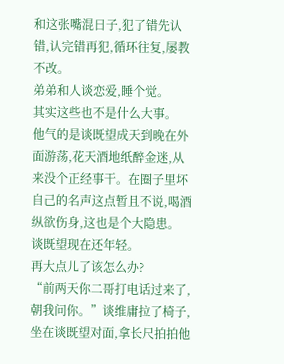和这张嘴混日子,犯了错先认错,认完错再犯,循环往复,屡教不改。
弟弟和人谈恋爱,睡个觉。
其实这些也不是什么大事。
他气的是谈既望成天到晚在外面游荡,花天酒地纸醉金迷,从来没个正经事干。在圈子里坏自己的名声这点暂且不说,喝酒纵欲伤身,这也是个大隐患。
谈既望现在还年轻。
再大点儿了该怎么办?
“前两天你二哥打电话过来了,朝我问你。”谈维庸拉了椅子,坐在谈既望对面,拿长尺拍拍他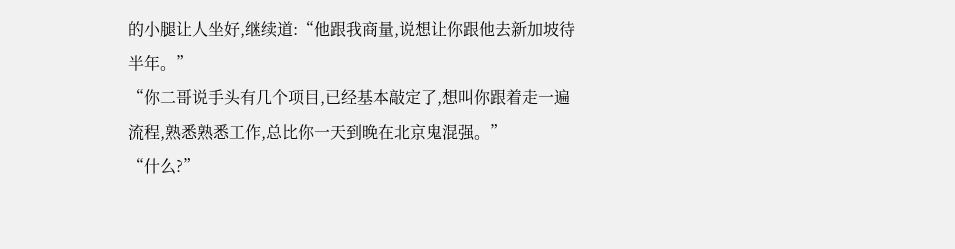的小腿让人坐好,继续道:“他跟我商量,说想让你跟他去新加坡待半年。”
“你二哥说手头有几个项目,已经基本敲定了,想叫你跟着走一遍流程,熟悉熟悉工作,总比你一天到晚在北京鬼混强。”
“什么?”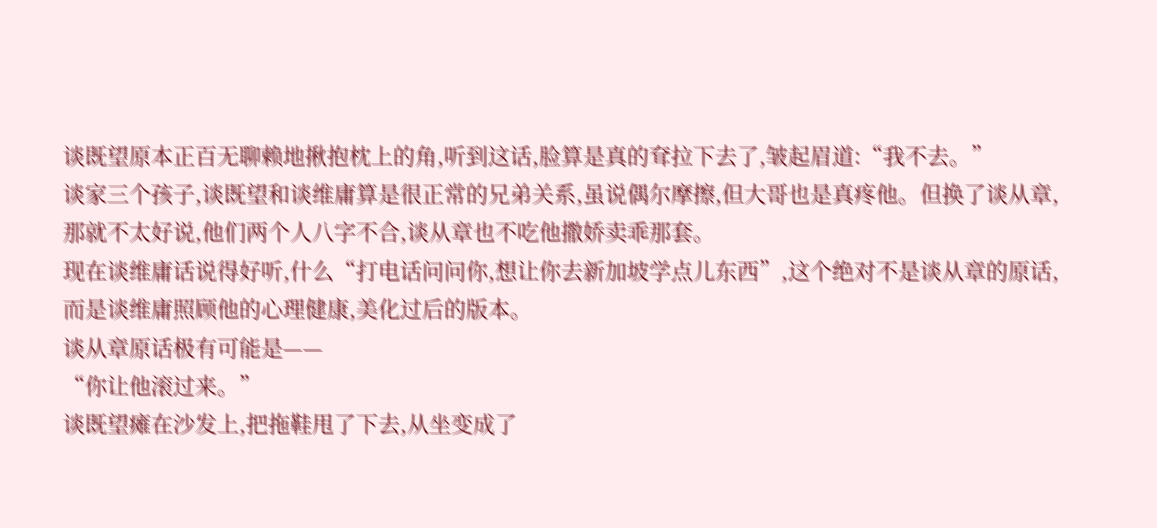谈既望原本正百无聊赖地揪抱枕上的角,听到这话,脸算是真的耷拉下去了,皱起眉道:“我不去。”
谈家三个孩子,谈既望和谈维庸算是很正常的兄弟关系,虽说偶尔摩擦,但大哥也是真疼他。但换了谈从章,那就不太好说,他们两个人八字不合,谈从章也不吃他撒娇卖乖那套。
现在谈维庸话说得好听,什么“打电话问问你,想让你去新加坡学点儿东西”,这个绝对不是谈从章的原话,而是谈维庸照顾他的心理健康,美化过后的版本。
谈从章原话极有可能是——
“你让他滚过来。”
谈既望瘫在沙发上,把拖鞋甩了下去,从坐变成了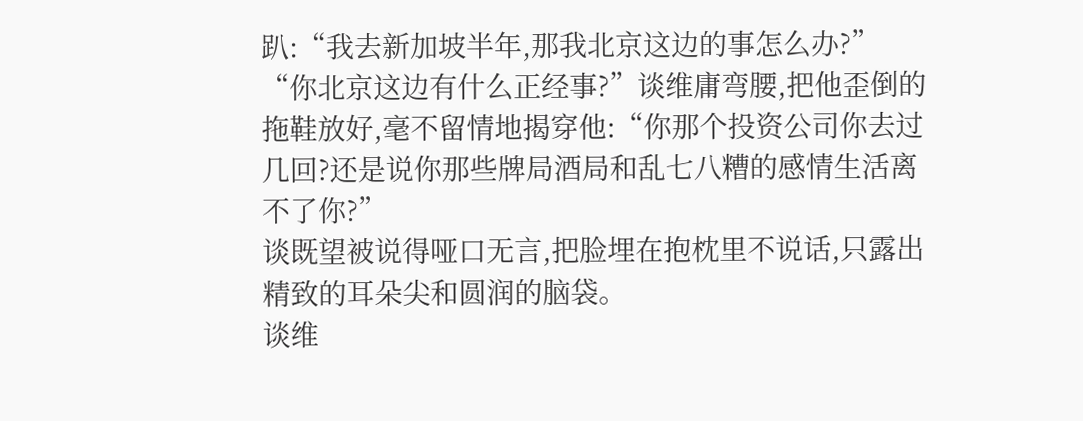趴:“我去新加坡半年,那我北京这边的事怎么办?”
“你北京这边有什么正经事?”谈维庸弯腰,把他歪倒的拖鞋放好,毫不留情地揭穿他:“你那个投资公司你去过几回?还是说你那些牌局酒局和乱七八糟的感情生活离不了你?”
谈既望被说得哑口无言,把脸埋在抱枕里不说话,只露出精致的耳朵尖和圆润的脑袋。
谈维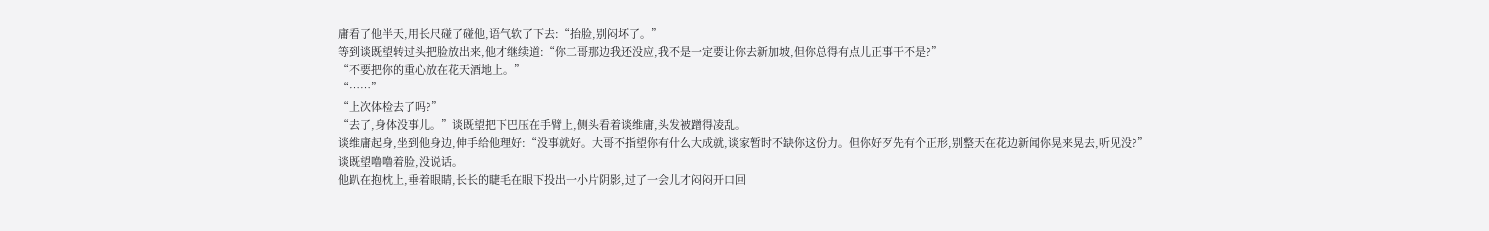庸看了他半天,用长尺碰了碰他,语气软了下去:“抬脸,别闷坏了。”
等到谈既望转过头把脸放出来,他才继续道:“你二哥那边我还没应,我不是一定要让你去新加坡,但你总得有点儿正事干不是?”
“不要把你的重心放在花天酒地上。”
“……”
“上次体检去了吗?”
“去了,身体没事儿。”谈既望把下巴压在手臂上,侧头看着谈维庸,头发被蹭得凌乱。
谈维庸起身,坐到他身边,伸手给他理好:“没事就好。大哥不指望你有什么大成就,谈家暂时不缺你这份力。但你好歹先有个正形,别整天在花边新闻你晃来晃去,听见没?”
谈既望噜噜着脸,没说话。
他趴在抱枕上,垂着眼睛,长长的睫毛在眼下投出一小片阴影,过了一会儿才闷闷开口回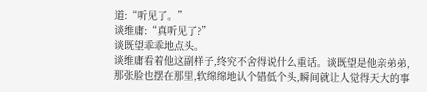道:“听见了。”
谈维庸:“真听见了?”
谈既望乖乖地点头。
谈维庸看着他这副样子,终究不舍得说什么重话。谈既望是他亲弟弟,那张脸也摆在那里,软绵绵地认个错低个头,瞬间就让人觉得天大的事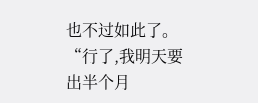也不过如此了。
“行了,我明天要出半个月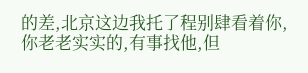的差,北京这边我托了程别肆看着你,你老老实实的,有事找他,但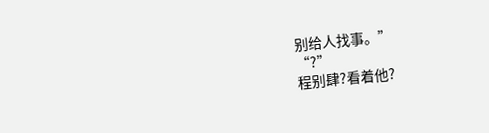别给人找事。”
“?”
程别肆?看着他?